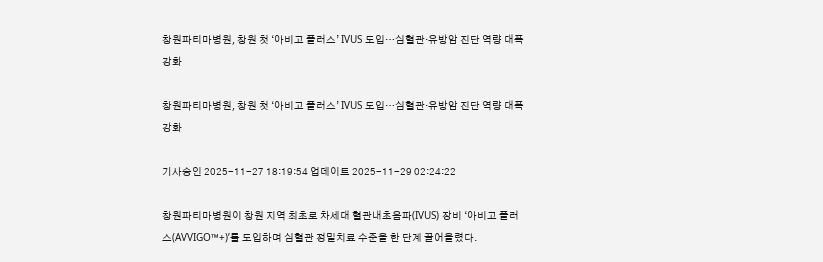창원파티마병원, 창원 첫 ‘아비고 플러스’ IVUS 도입…심혈관·유방암 진단 역량 대폭 강화

창원파티마병원, 창원 첫 ‘아비고 플러스’ IVUS 도입…심혈관·유방암 진단 역량 대폭 강화

기사승인 2025-11-27 18:19:54 업데이트 2025-11-29 02:24:22

창원파티마병원이 창원 지역 최초로 차세대 혈관내초음파(IVUS) 장비 ‘아비고 플러스(AVVIGO™+)’를 도입하며 심혈관 정밀치료 수준을 한 단계 끌어올렸다.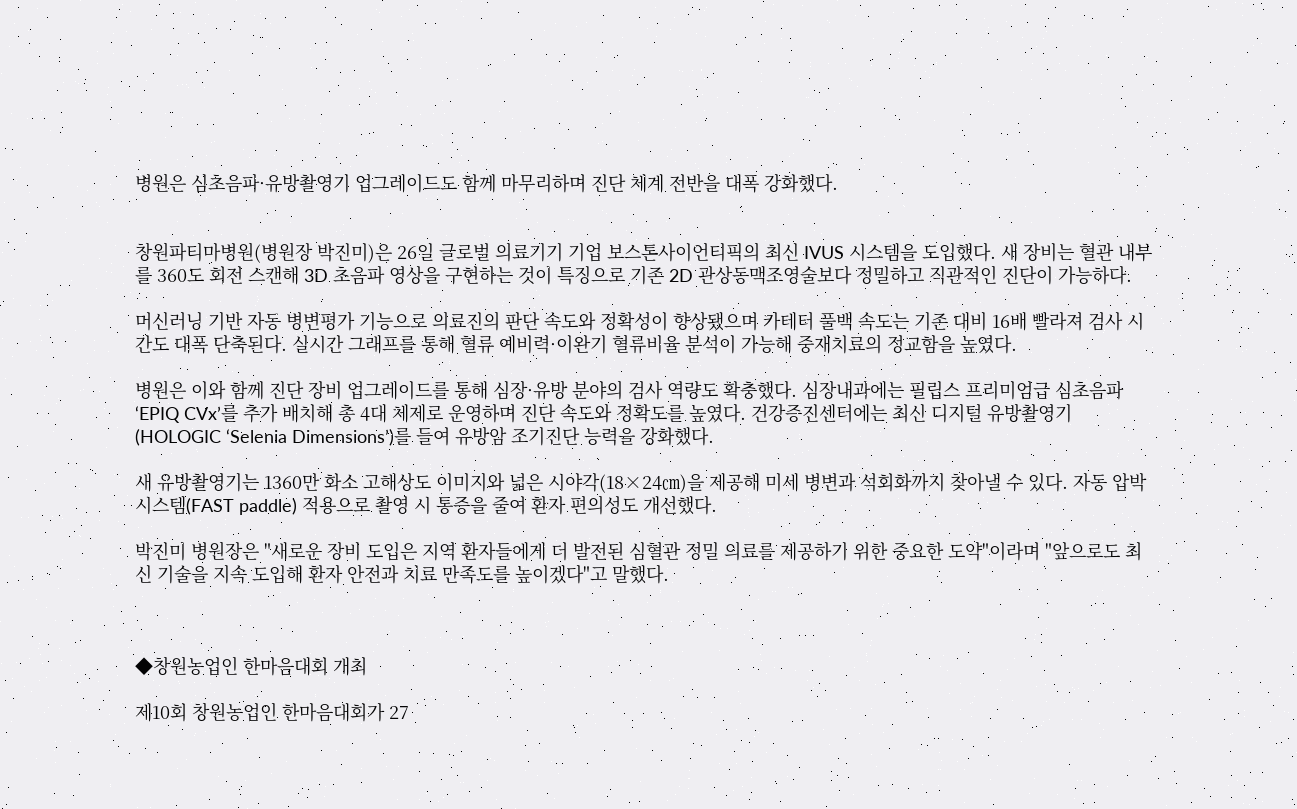병원은 심초음파·유방촬영기 업그레이드도 함께 마무리하며 진단 체계 전반을 대폭 강화했다.


창원파티마병원(병원장 박진미)은 26일 글로벌 의료기기 기업 보스톤사이언티픽의 최신 IVUS 시스템을 도입했다. 새 장비는 혈관 내부를 360도 회전 스캔해 3D 초음파 영상을 구현하는 것이 특징으로 기존 2D 관상동맥조영술보다 정밀하고 직관적인 진단이 가능하다.

머신러닝 기반 자동 병변평가 기능으로 의료진의 판단 속도와 정확성이 향상됐으며 카테터 풀백 속도는 기존 대비 16배 빨라져 검사 시간도 대폭 단축된다. 실시간 그래프를 통해 혈류 예비력·이완기 혈류비율 분석이 가능해 중재치료의 정교함을 높였다.

병원은 이와 함께 진단 장비 업그레이드를 통해 심장·유방 분야의 검사 역량도 확충했다. 심장내과에는 필립스 프리미엄급 심초음파 ‘EPIQ CVx’를 추가 배치해 총 4대 체제로 운영하며 진단 속도와 정확도를 높였다. 건강증진센터에는 최신 디지털 유방촬영기(HOLOGIC ‘Selenia Dimensions’)를 들여 유방암 조기진단 능력을 강화했다.

새 유방촬영기는 1360만 화소 고해상도 이미지와 넓은 시야각(18×24㎝)을 제공해 미세 병변과 석회화까지 찾아낼 수 있다. 자동 압박 시스템(FAST paddle) 적용으로 촬영 시 통증을 줄여 환자 편의성도 개선했다.

박진미 병원장은 "새로운 장비 도입은 지역 환자들에게 더 발전된 심혈관 정밀 의료를 제공하기 위한 중요한 도약"이라며 "앞으로도 최신 기술을 지속 도입해 환자 안전과 치료 만족도를 높이겠다"고 말했다.



◆창원농업인 한마음대회 개최

제10회 창원농업인 한마음대회가 27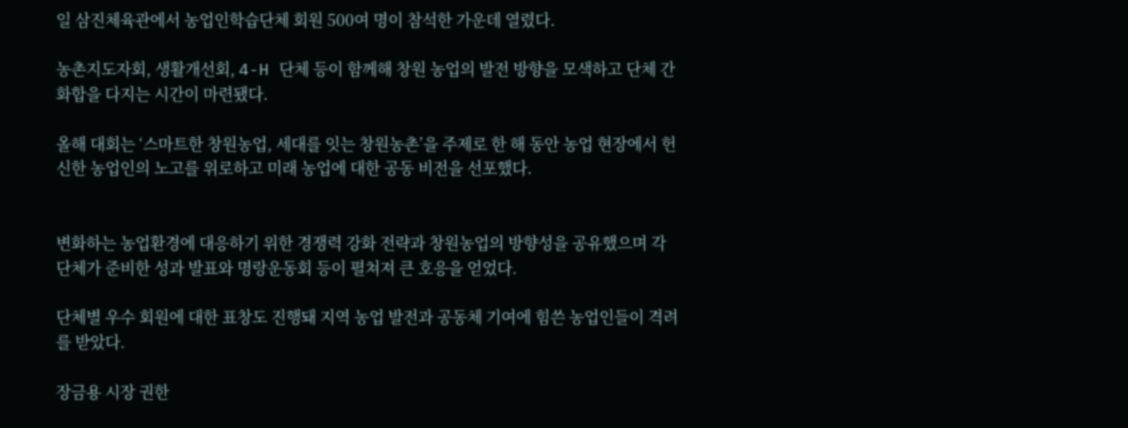일 삼진체육관에서 농업인학습단체 회원 500여 명이 참석한 가운데 열렸다.

농촌지도자회, 생활개선회, 4-H 단체 등이 함께해 창원 농업의 발전 방향을 모색하고 단체 간 화합을 다지는 시간이 마련됐다.

올해 대회는 ‘스마트한 창원농업, 세대를 잇는 창원농촌’을 주제로 한 해 동안 농업 현장에서 헌신한 농업인의 노고를 위로하고 미래 농업에 대한 공동 비전을 선포했다.


변화하는 농업환경에 대응하기 위한 경쟁력 강화 전략과 창원농업의 방향성을 공유했으며 각 단체가 준비한 성과 발표와 명랑운동회 등이 펼쳐져 큰 호응을 얻었다.

단체별 우수 회원에 대한 표창도 진행돼 지역 농업 발전과 공동체 기여에 힘쓴 농업인들이 격려를 받았다.

장금용 시장 권한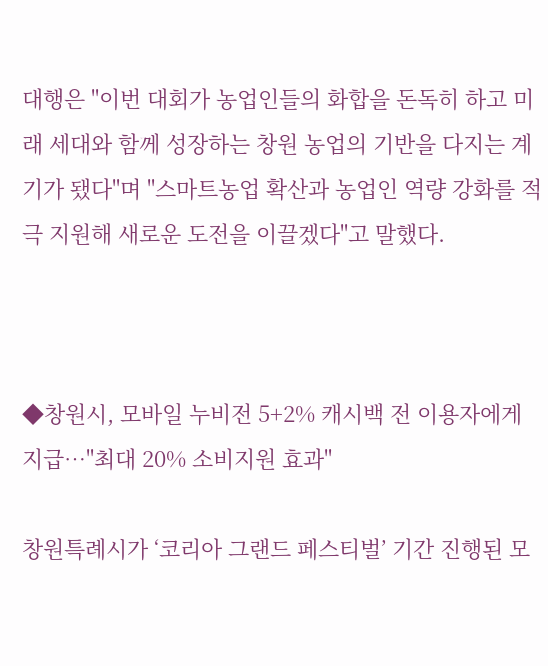대행은 "이번 대회가 농업인들의 화합을 돈독히 하고 미래 세대와 함께 성장하는 창원 농업의 기반을 다지는 계기가 됐다"며 "스마트농업 확산과 농업인 역량 강화를 적극 지원해 새로운 도전을 이끌겠다"고 말했다.



◆창원시, 모바일 누비전 5+2% 캐시백 전 이용자에게 지급…"최대 20% 소비지원 효과"

창원특례시가 ‘코리아 그랜드 페스티벌’ 기간 진행된 모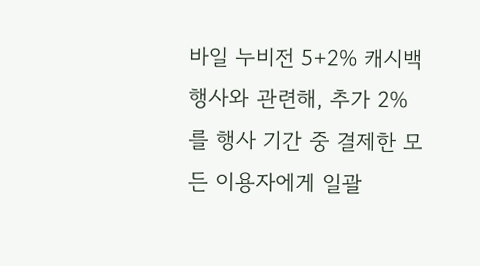바일 누비전 5+2% 캐시백 행사와 관련해, 추가 2%를 행사 기간 중 결제한 모든 이용자에게 일괄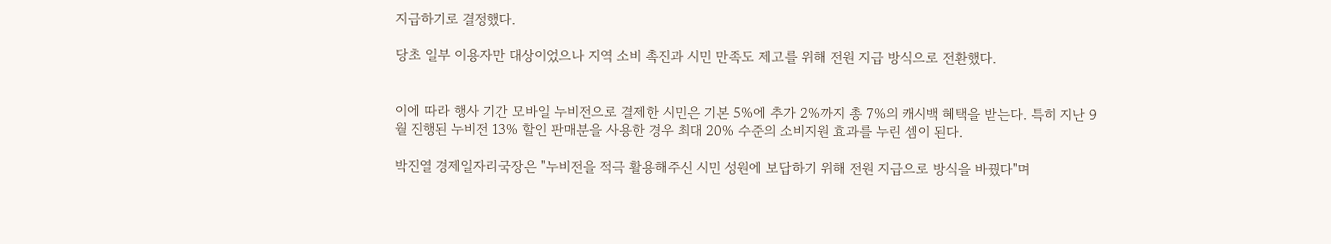지급하기로 결정했다.

당초 일부 이용자만 대상이었으나 지역 소비 촉진과 시민 만족도 제고를 위해 전원 지급 방식으로 전환했다.


이에 따라 행사 기간 모바일 누비전으로 결제한 시민은 기본 5%에 추가 2%까지 총 7%의 캐시백 혜택을 받는다. 특히 지난 9월 진행된 누비전 13% 할인 판매분을 사용한 경우 최대 20% 수준의 소비지원 효과를 누린 셈이 된다.

박진열 경제일자리국장은 "누비전을 적극 활용해주신 시민 성원에 보답하기 위해 전원 지급으로 방식을 바꿨다"며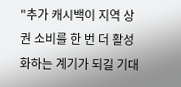"추가 캐시백이 지역 상권 소비를 한 번 더 활성화하는 계기가 되길 기대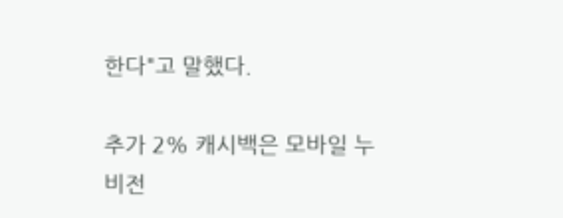한다"고 말했다.

추가 2% 캐시백은 모바일 누비전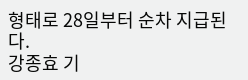형태로 28일부터 순차 지급된다.
강종효 기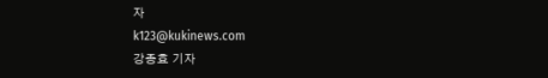자
k123@kukinews.com
강종효 기자